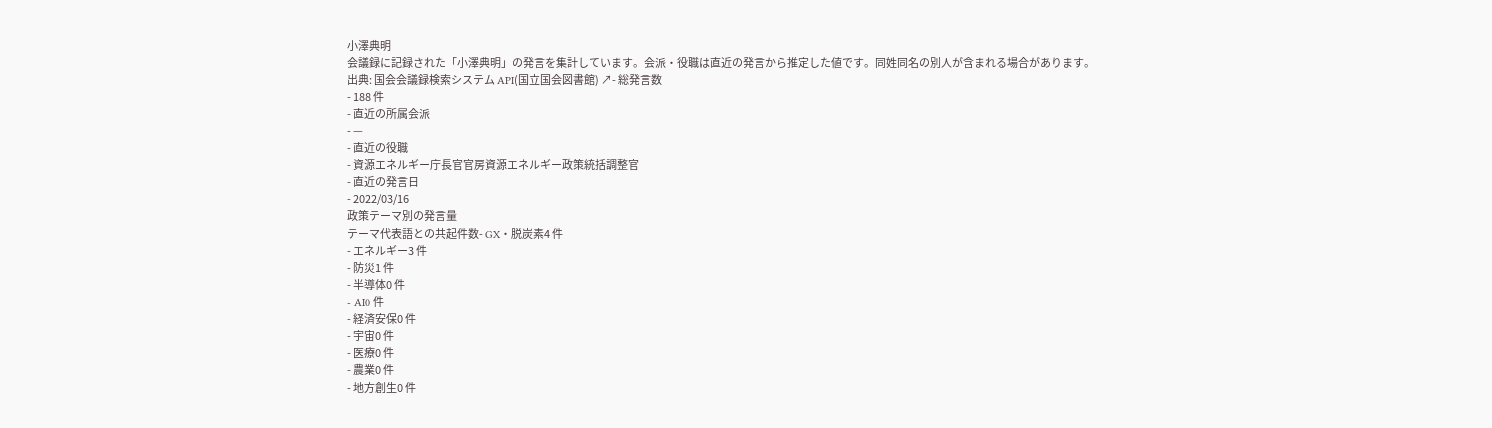小澤典明
会議録に記録された「小澤典明」の発言を集計しています。会派・役職は直近の発言から推定した値です。同姓同名の別人が含まれる場合があります。
出典: 国会会議録検索システム API(国立国会図書館) ↗- 総発言数
- 188 件
- 直近の所属会派
- —
- 直近の役職
- 資源エネルギー庁長官官房資源エネルギー政策統括調整官
- 直近の発言日
- 2022/03/16
政策テーマ別の発言量
テーマ代表語との共起件数- GX・脱炭素4 件
- エネルギー3 件
- 防災1 件
- 半導体0 件
- AI0 件
- 経済安保0 件
- 宇宙0 件
- 医療0 件
- 農業0 件
- 地方創生0 件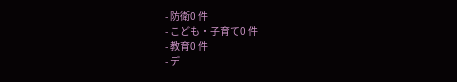- 防衛0 件
- こども・子育て0 件
- 教育0 件
- デ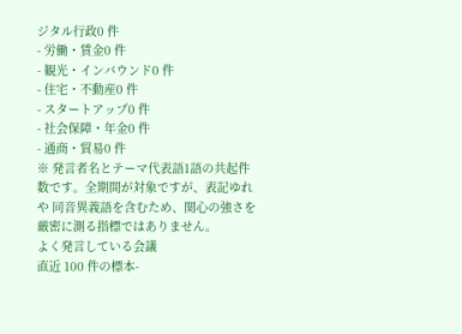ジタル行政0 件
- 労働・賃金0 件
- 観光・インバウンド0 件
- 住宅・不動産0 件
- スタートアップ0 件
- 社会保障・年金0 件
- 通商・貿易0 件
※ 発言者名とテーマ代表語1語の共起件数です。全期間が対象ですが、表記ゆれや 同音異義語を含むため、関心の強さを厳密に測る指標ではありません。
よく発言している会議
直近 100 件の標本-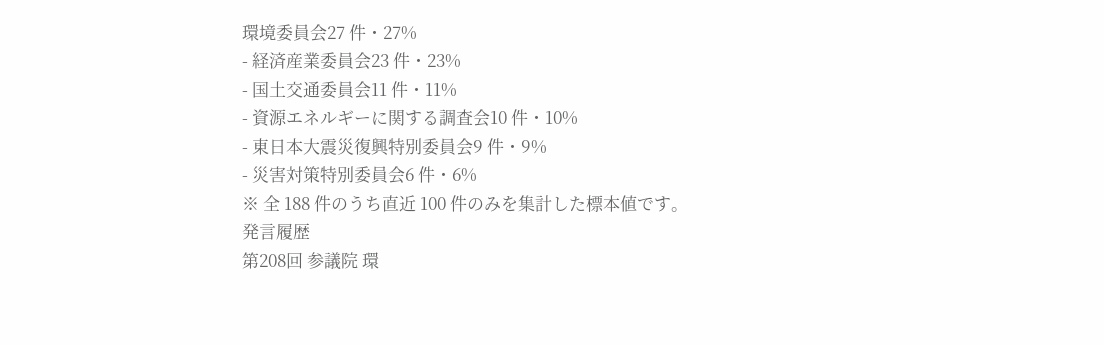環境委員会27 件・27%
- 経済産業委員会23 件・23%
- 国土交通委員会11 件・11%
- 資源エネルギーに関する調査会10 件・10%
- 東日本大震災復興特別委員会9 件・9%
- 災害対策特別委員会6 件・6%
※ 全 188 件のうち直近 100 件のみを集計した標本値です。
発言履歴
第208回 参議院 環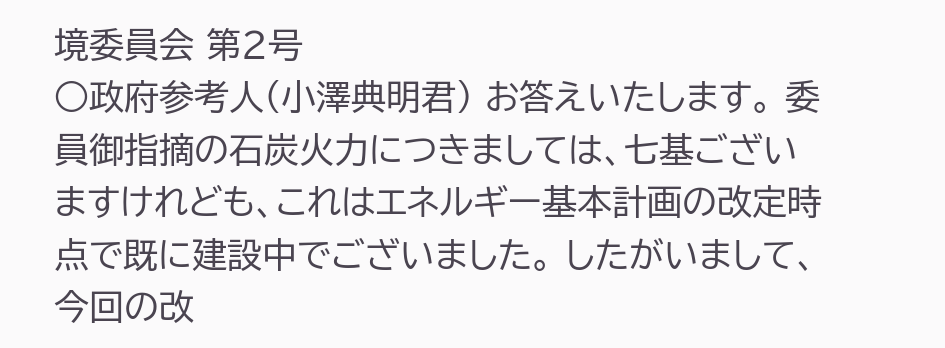境委員会 第2号
○政府参考人(小澤典明君) お答えいたします。 委員御指摘の石炭火力につきましては、七基ございますけれども、これはエネルギー基本計画の改定時点で既に建設中でございました。 したがいまして、今回の改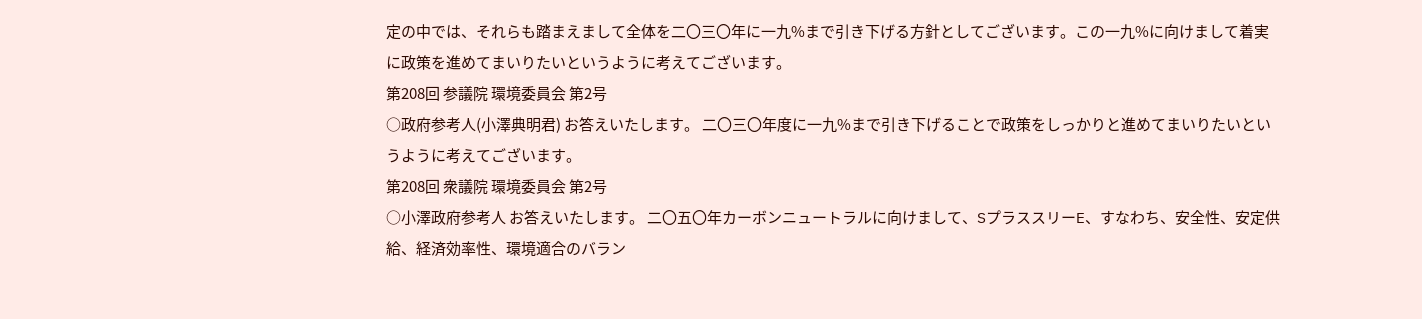定の中では、それらも踏まえまして全体を二〇三〇年に一九%まで引き下げる方針としてございます。この一九%に向けまして着実に政策を進めてまいりたいというように考えてございます。
第208回 参議院 環境委員会 第2号
○政府参考人(小澤典明君) お答えいたします。 二〇三〇年度に一九%まで引き下げることで政策をしっかりと進めてまいりたいというように考えてございます。
第208回 衆議院 環境委員会 第2号
○小澤政府参考人 お答えいたします。 二〇五〇年カーボンニュートラルに向けまして、SプラススリーE、すなわち、安全性、安定供給、経済効率性、環境適合のバラン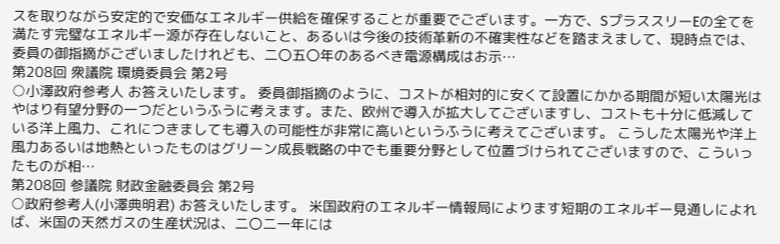スを取りながら安定的で安価なエネルギー供給を確保することが重要でございます。一方で、SプラススリーEの全てを満たす完璧なエネルギー源が存在しないこと、あるいは今後の技術革新の不確実性などを踏まえまして、現時点では、委員の御指摘がございましたけれども、二〇五〇年のあるべき電源構成はお示…
第208回 衆議院 環境委員会 第2号
○小澤政府参考人 お答えいたします。 委員御指摘のように、コストが相対的に安くて設置にかかる期間が短い太陽光はやはり有望分野の一つだというふうに考えます。また、欧州で導入が拡大してございますし、コストも十分に低減している洋上風力、これにつきましても導入の可能性が非常に高いというふうに考えてございます。 こうした太陽光や洋上風力あるいは地熱といったものはグリーン成長戦略の中でも重要分野として位置づけられてございますので、こういったものが相…
第208回 参議院 財政金融委員会 第2号
○政府参考人(小澤典明君) お答えいたします。 米国政府のエネルギー情報局によります短期のエネルギー見通しによれば、米国の天然ガスの生産状況は、二〇二一年には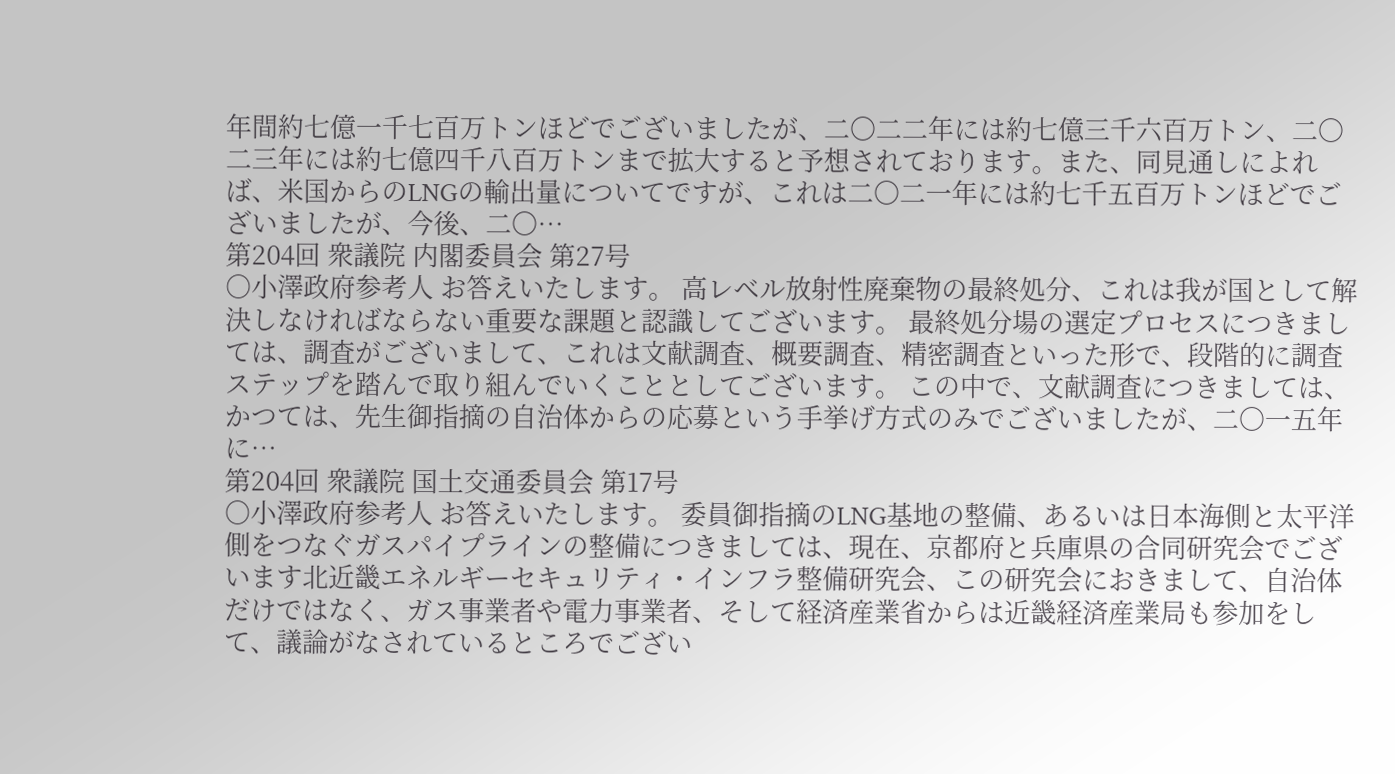年間約七億一千七百万トンほどでございましたが、二〇二二年には約七億三千六百万トン、二〇二三年には約七億四千八百万トンまで拡大すると予想されております。また、同見通しによれば、米国からのLNGの輸出量についてですが、これは二〇二一年には約七千五百万トンほどでございましたが、今後、二〇…
第204回 衆議院 内閣委員会 第27号
○小澤政府参考人 お答えいたします。 高レベル放射性廃棄物の最終処分、これは我が国として解決しなければならない重要な課題と認識してございます。 最終処分場の選定プロセスにつきましては、調査がございまして、これは文献調査、概要調査、精密調査といった形で、段階的に調査ステップを踏んで取り組んでいくこととしてございます。 この中で、文献調査につきましては、かつては、先生御指摘の自治体からの応募という手挙げ方式のみでございましたが、二〇一五年に…
第204回 衆議院 国土交通委員会 第17号
○小澤政府参考人 お答えいたします。 委員御指摘のLNG基地の整備、あるいは日本海側と太平洋側をつなぐガスパイプラインの整備につきましては、現在、京都府と兵庫県の合同研究会でございます北近畿エネルギーセキュリティ・インフラ整備研究会、この研究会におきまして、自治体だけではなく、ガス事業者や電力事業者、そして経済産業省からは近畿経済産業局も参加をして、議論がなされているところでござい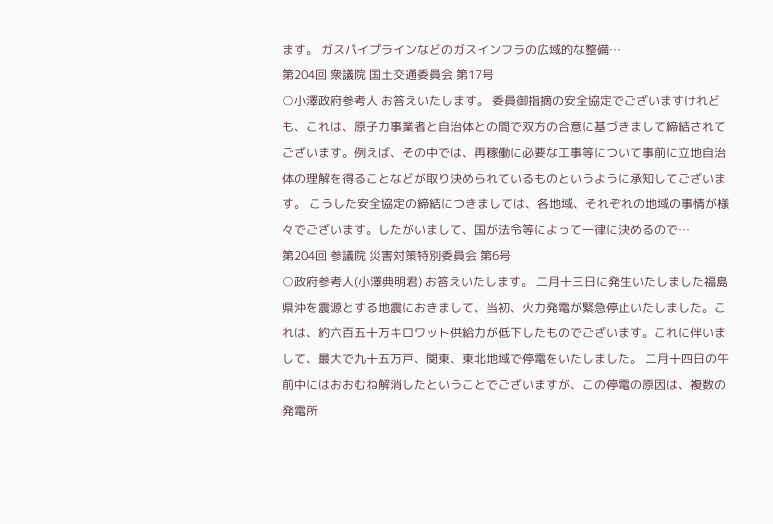ます。 ガスパイプラインなどのガスインフラの広域的な整備…
第204回 衆議院 国土交通委員会 第17号
○小澤政府参考人 お答えいたします。 委員御指摘の安全協定でございますけれども、これは、原子力事業者と自治体との間で双方の合意に基づきまして締結されてございます。例えば、その中では、再稼働に必要な工事等について事前に立地自治体の理解を得ることなどが取り決められているものというように承知してございます。 こうした安全協定の締結につきましては、各地域、それぞれの地域の事情が様々でございます。したがいまして、国が法令等によって一律に決めるので…
第204回 参議院 災害対策特別委員会 第6号
○政府参考人(小澤典明君) お答えいたします。 二月十三日に発生いたしました福島県沖を震源とする地震におきまして、当初、火力発電が緊急停止いたしました。これは、約六百五十万キロワット供給力が低下したものでございます。これに伴いまして、最大で九十五万戸、関東、東北地域で停電をいたしました。 二月十四日の午前中にはおおむね解消したということでございますが、この停電の原因は、複数の発電所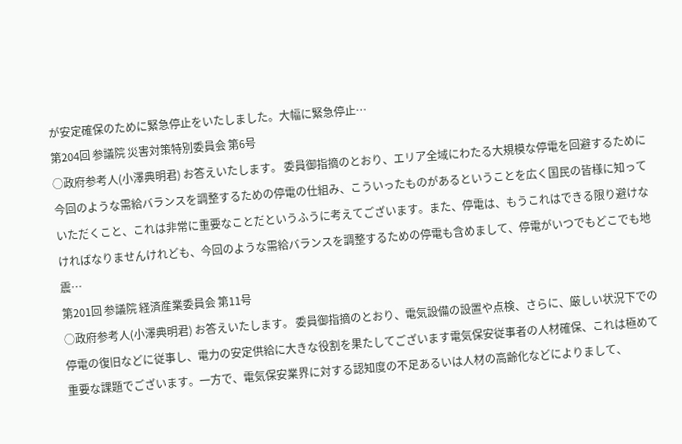が安定確保のために緊急停止をいたしました。大幅に緊急停止…
第204回 参議院 災害対策特別委員会 第6号
○政府参考人(小澤典明君) お答えいたします。 委員御指摘のとおり、エリア全域にわたる大規模な停電を回避するために今回のような需給バランスを調整するための停電の仕組み、こういったものがあるということを広く国民の皆様に知っていただくこと、これは非常に重要なことだというふうに考えてございます。また、停電は、もうこれはできる限り避けなければなりませんけれども、今回のような需給バランスを調整するための停電も含めまして、停電がいつでもどこでも地震…
第201回 参議院 経済産業委員会 第11号
○政府参考人(小澤典明君) お答えいたします。 委員御指摘のとおり、電気設備の設置や点検、さらに、厳しい状況下での停電の復旧などに従事し、電力の安定供給に大きな役割を果たしてございます電気保安従事者の人材確保、これは極めて重要な課題でございます。一方で、電気保安業界に対する認知度の不足あるいは人材の高齢化などによりまして、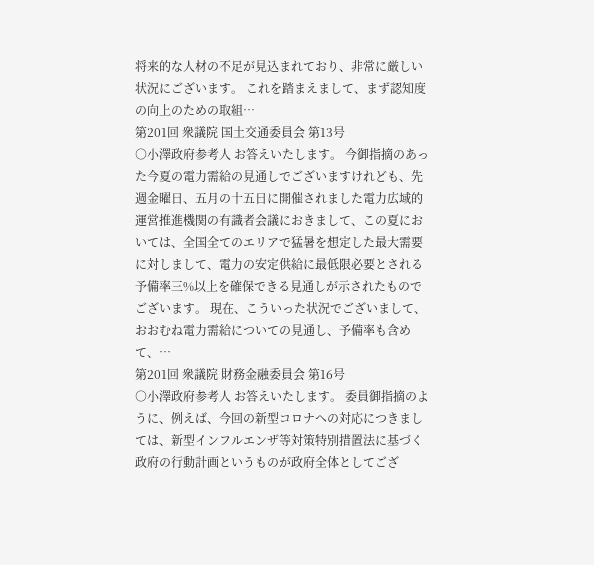将来的な人材の不足が見込まれており、非常に厳しい状況にございます。 これを踏まえまして、まず認知度の向上のための取組…
第201回 衆議院 国土交通委員会 第13号
○小澤政府参考人 お答えいたします。 今御指摘のあった今夏の電力需給の見通しでございますけれども、先週金曜日、五月の十五日に開催されました電力広域的運営推進機関の有識者会議におきまして、この夏においては、全国全てのエリアで猛暑を想定した最大需要に対しまして、電力の安定供給に最低限必要とされる予備率三%以上を確保できる見通しが示されたものでございます。 現在、こういった状況でございまして、おおむね電力需給についての見通し、予備率も含めて、…
第201回 衆議院 財務金融委員会 第16号
○小澤政府参考人 お答えいたします。 委員御指摘のように、例えば、今回の新型コロナへの対応につきましては、新型インフルエンザ等対策特別措置法に基づく政府の行動計画というものが政府全体としてござ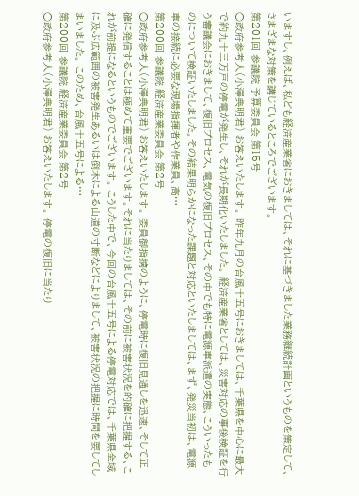いますし、例えば、私ども経済産業省におきましては、それに基づきました業務継続計画というものを策定して、さまざまな対策を講じているところでございます。
第201回 参議院 予算委員会 第15号
○政府参考人(小澤典明君) お答えいたします。 昨年九月の台風十五号におきましては、千葉県を中心に最大で約九十三万戸の停電が発生し、それが長期化いたしました。 経済産業省としては、災害対応の事後検証を行う審議会におきまして、復旧プロセス、電気の復旧プロセス、その中でも特に電源車派遣の実態、こういったものについて検証いたしました。その結果明らかになった課題と対応といたしましては、まず、発災当初は、電源車の接続に必要な現場指揮者や作業員、高…
第200回 参議院 経済産業委員会 第2号
○政府参考人(小澤典明君) お答えいたします。 委員御指摘のように、停電時に復旧見通しを迅速、そして正確に発信することは極めて重要でございます。それに当たりましては、その前に被害状況を的確に把握する、これが前提になるというものでございます。 こうした中で、今回の台風十五号による停電対応では、千葉県全域に及ぶ広範囲の被害発生あるいは倒木による山道の寸断などによりまして、被害状況の把握に時間を要してしまいました。 このため、台風十五号による…
第200回 参議院 経済産業委員会 第2号
○政府参考人(小澤典明君) お答えいたします。 停電の復旧に当たり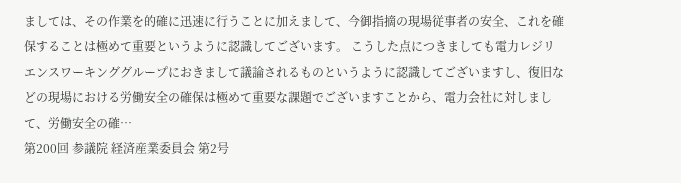ましては、その作業を的確に迅速に行うことに加えまして、今御指摘の現場従事者の安全、これを確保することは極めて重要というように認識してございます。 こうした点につきましても電力レジリエンスワーキンググループにおきまして議論されるものというように認識してございますし、復旧などの現場における労働安全の確保は極めて重要な課題でございますことから、電力会社に対しまして、労働安全の確…
第200回 参議院 経済産業委員会 第2号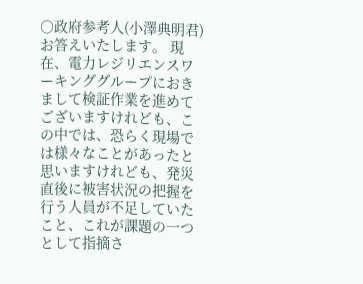○政府参考人(小澤典明君) お答えいたします。 現在、電力レジリエンスワーキンググループにおきまして検証作業を進めてございますけれども、この中では、恐らく現場では様々なことがあったと思いますけれども、発災直後に被害状況の把握を行う人員が不足していたこと、これが課題の一つとして指摘さ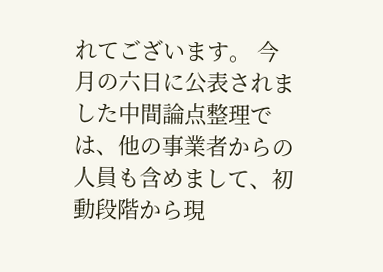れてございます。 今月の六日に公表されました中間論点整理では、他の事業者からの人員も含めまして、初動段階から現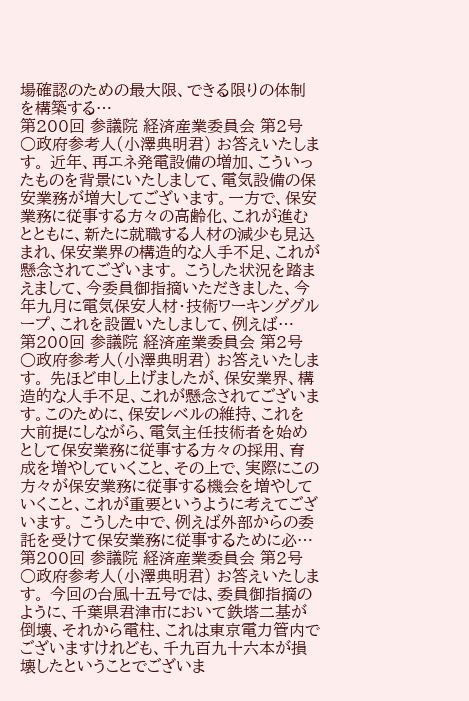場確認のための最大限、できる限りの体制を構築する…
第200回 参議院 経済産業委員会 第2号
○政府参考人(小澤典明君) お答えいたします。 近年、再エネ発電設備の増加、こういったものを背景にいたしまして、電気設備の保安業務が増大してございます。一方で、保安業務に従事する方々の高齢化、これが進むとともに、新たに就職する人材の減少も見込まれ、保安業界の構造的な人手不足、これが懸念されてございます。 こうした状況を踏まえまして、今委員御指摘いただきました、今年九月に電気保安人材・技術ワーキンググループ、これを設置いたしまして、例えば…
第200回 参議院 経済産業委員会 第2号
○政府参考人(小澤典明君) お答えいたします。 先ほど申し上げましたが、保安業界、構造的な人手不足、これが懸念されてございます。このために、保安レベルの維持、これを大前提にしながら、電気主任技術者を始めとして保安業務に従事する方々の採用、育成を増やしていくこと、その上で、実際にこの方々が保安業務に従事する機会を増やしていくこと、これが重要というように考えてございます。 こうした中で、例えば外部からの委託を受けて保安業務に従事するために必…
第200回 参議院 経済産業委員会 第2号
○政府参考人(小澤典明君) お答えいたします。 今回の台風十五号では、委員御指摘のように、千葉県君津市において鉄塔二基が倒壊、それから電柱、これは東京電力管内でございますけれども、千九百九十六本が損壊したということでございま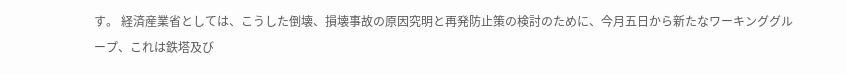す。 経済産業省としては、こうした倒壊、損壊事故の原因究明と再発防止策の検討のために、今月五日から新たなワーキンググループ、これは鉄塔及び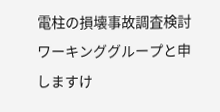電柱の損壊事故調査検討ワーキンググループと申しますけ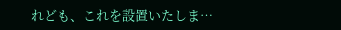れども、これを設置いたしま…